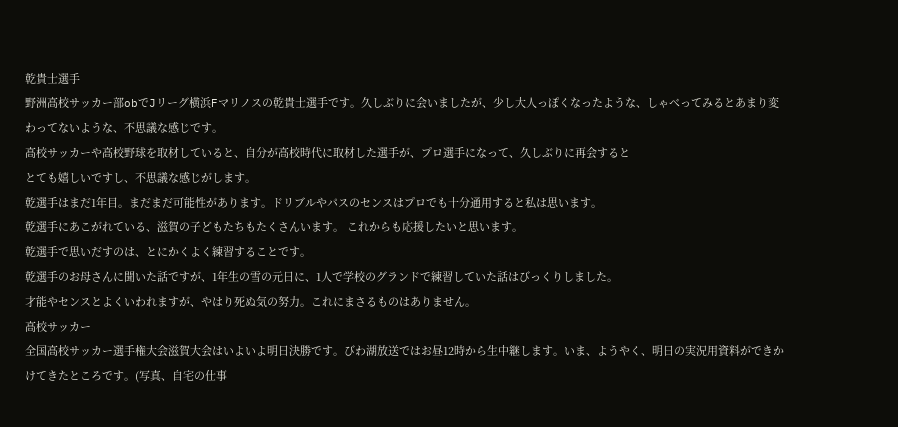乾貴士選手
野洲高校サッカー部obでJリーグ横浜Fマリノスの乾貴士選手です。久しぶりに会いましたが、少し大人っぽくなったような、しゃべってみるとあまり変わってないような、不思議な感じです。
高校サッカーや高校野球を取材していると、自分が高校時代に取材した選手が、プロ選手になって、久しぶりに再会すると
とても嬉しいですし、不思議な感じがします。
乾選手はまだ1年目。まだまだ可能性があります。ドリブルやパスのセンスはプロでも十分通用すると私は思います。
乾選手にあこがれている、滋賀の子どもたちもたくさんいます。 これからも応援したいと思います。
乾選手で思いだすのは、とにかくよく練習することです。
乾選手のお母さんに聞いた話ですが、1年生の雪の元日に、1人で学校のグランドで練習していた話はびっくりしました。
才能やセンスとよくいわれますが、やはり死ぬ気の努力。これにまさるものはありません。
高校サッカー
全国高校サッカー選手権大会滋賀大会はいよいよ明日決勝です。びわ湖放送ではお昼12時から生中継します。いま、ようやく、明日の実況用資料ができかけてきたところです。(写真、自宅の仕事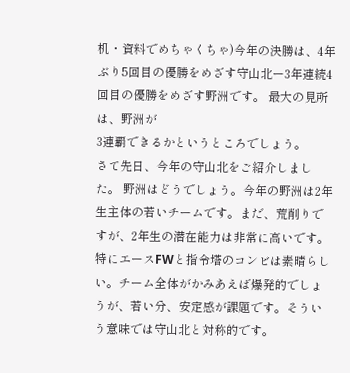机・資料でめちゃくちゃ)今年の決勝は、4年ぶり5回目の優勝をめざす守山北ー3年連続4回目の優勝をめざす野洲です。 最大の見所は、野洲が
3連覇できるかというところでしょう。
さて先日、今年の守山北をご紹介しました。 野洲はどうでしょう。今年の野洲は2年生主体の若いチームです。まだ、荒削りですが、2年生の潜在能力は非常に高いです。特にエースFWと指令塔のコンビは素晴らしい。チーム全体がかみあえば爆発的でしょうが、若い分、安定感が課題です。そういう意味では守山北と対称的です。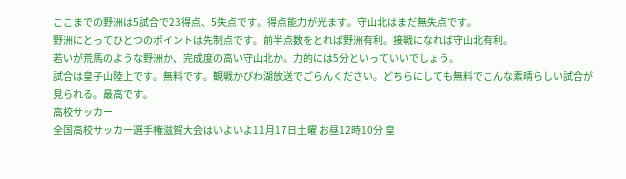ここまでの野洲は5試合で23得点、5失点です。得点能力が光ます。守山北はまだ無失点です。
野洲にとってひとつのポイントは先制点です。前半点数をとれば野洲有利。接戦になれば守山北有利。
若いが荒馬のような野洲か、完成度の高い守山北か。力的には5分といっていいでしょう。
試合は皇子山陸上です。無料です。観戦かびわ湖放送でごらんください。どちらにしても無料でこんな素晴らしい試合が見られる。最高です。
高校サッカー
全国高校サッカー選手権滋賀大会はいよいよ11月17日土曜 お昼12時10分 皇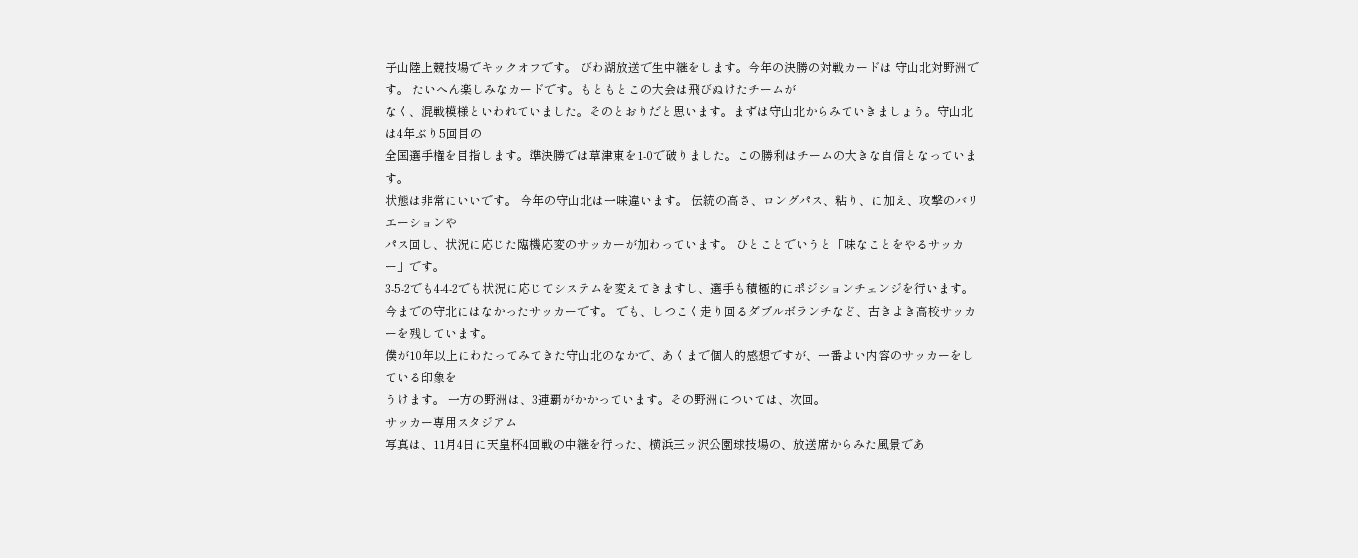子山陸上競技場でキックオフです。 びわ湖放送で生中継をします。今年の決勝の対戦カードは 守山北対野洲です。 たいへん楽しみなカードです。もともとこの大会は飛びぬけたチームが
なく、混戦模様といわれていました。そのとおりだと思います。まずは守山北からみていきましょう。守山北は4年ぶり5回目の
全国選手権を目指します。準決勝では草津東を1-0で破りました。この勝利はチームの大きな自信となっています。
状態は非常にいいです。 今年の守山北は一味違います。 伝統の高さ、ロングパス、粘り、に加え、攻撃のバリエーションや
パス回し、状況に応じた臨機応変のサッカーが加わっています。 ひとことでいうと「味なことをやるサッカー」です。
3-5-2でも4-4-2でも状況に応じてシステムを変えてきますし、選手も積極的にポジションチェンジを行います。
今までの守北にはなかったサッカーです。 でも、しつこく走り回るダブルボランチなど、古きよき高校サッカーを残しています。
僕が10年以上にわたってみてきた守山北のなかで、あくまで個人的感想ですが、一番よい内容のサッカーをしている印象を
うけます。 一方の野洲は、3連覇がかかっています。その野洲については、次回。
サッカー専用スタジアム
写真は、11月4日に天皇杯4回戦の中継を行った、横浜三ッ沢公園球技場の、放送席からみた風景であ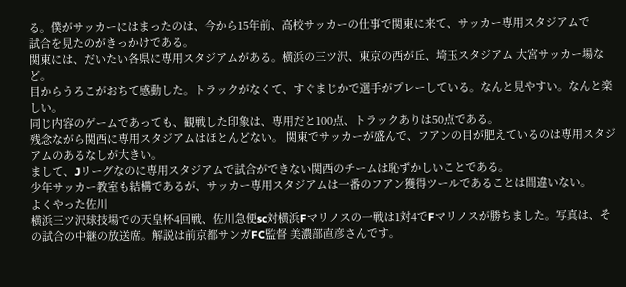る。僕がサッカーにはまったのは、今から15年前、高校サッカーの仕事で関東に来て、サッカー専用スタジアムで
試合を見たのがきっかけである。
関東には、だいたい各県に専用スタジアムがある。横浜の三ツ沢、東京の西が丘、埼玉スタジアム 大宮サッカー場など。
目からうろこがおちて感動した。トラックがなくて、すぐまじかで選手がプレーしている。なんと見やすい。なんと楽しい。
同じ内容のゲームであっても、観戦した印象は、専用だと100点、トラックありは50点である。
残念ながら関西に専用スタジアムはほとんどない。 関東でサッカーが盛んで、フアンの目が肥えているのは専用スタジアムのあるなしが大きい。
まして、Jリーグなのに専用スタジアムで試合ができない関西のチームは恥ずかしいことである。
少年サッカー教室も結構であるが、サッカー専用スタジアムは一番のフアン獲得ツールであることは間違いない。
よくやった佐川
横浜三ツ沢球技場での天皇杯4回戦、佐川急便sc対横浜Fマリノスの一戦は1対4でFマリノスが勝ちました。写真は、その試合の中継の放送席。解説は前京都サンガFC監督 美濃部直彦さんです。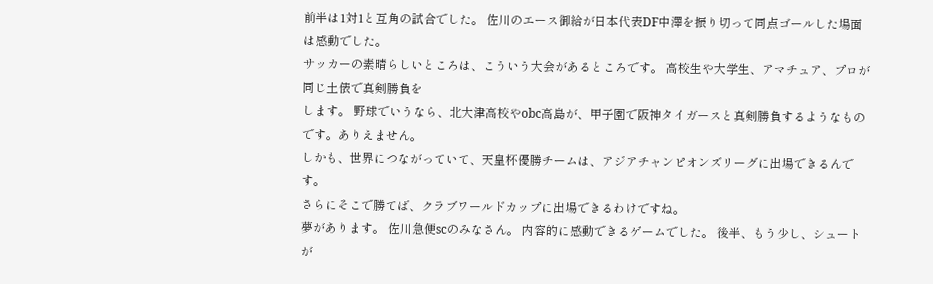前半は1対1と互角の試合でした。 佐川のエース御給が日本代表DF中澤を振り切って同点ゴールした場面は感動でした。
サッカーの素晴らしいところは、こういう大会があるところです。 高校生や大学生、アマチュア、プロが同じ土俵で真剣勝負を
します。 野球でいうなら、北大津高校やobc高島が、甲子園で阪神タイガースと真剣勝負するようなものです。ありえません。
しかも、世界につながっていて、天皇杯優勝チームは、アジアチャンピオンズリーグに出場できるんです。
さらにそこで勝てば、クラブワールドカップに出場できるわけですね。
夢があります。 佐川急便scのみなさん。 内容的に感動できるゲームでした。 後半、もう少し、シュートが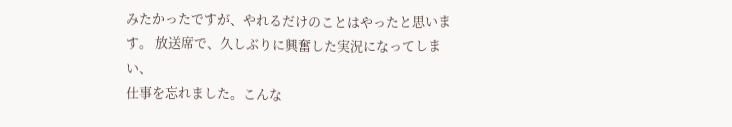みたかったですが、やれるだけのことはやったと思います。 放送席で、久しぶりに興奮した実況になってしまい、
仕事を忘れました。こんな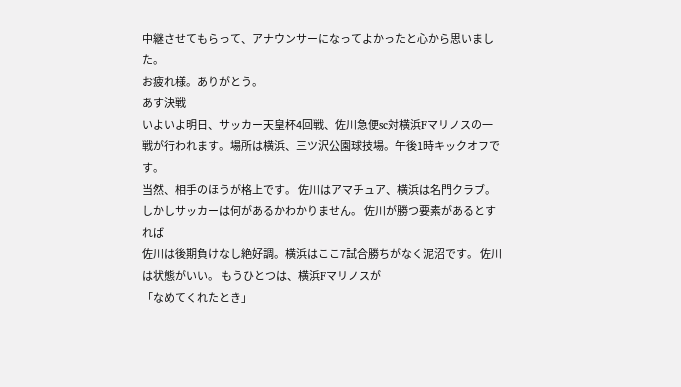中継させてもらって、アナウンサーになってよかったと心から思いました。
お疲れ様。ありがとう。
あす決戦
いよいよ明日、サッカー天皇杯4回戦、佐川急便sc対横浜Fマリノスの一戦が行われます。場所は横浜、三ツ沢公園球技場。午後1時キックオフです。
当然、相手のほうが格上です。 佐川はアマチュア、横浜は名門クラブ。
しかしサッカーは何があるかわかりません。 佐川が勝つ要素があるとすれば
佐川は後期負けなし絶好調。横浜はここ7試合勝ちがなく泥沼です。 佐川は状態がいい。 もうひとつは、横浜Fマリノスが
「なめてくれたとき」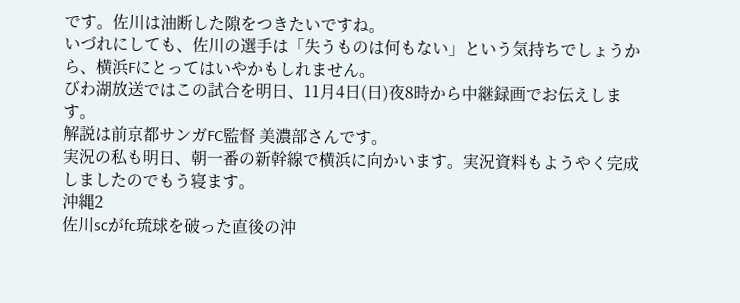です。佐川は油断した隙をつきたいですね。
いづれにしても、佐川の選手は「失うものは何もない」という気持ちでしょうから、横浜Fにとってはいやかもしれません。
びわ湖放送ではこの試合を明日、11月4日(日)夜8時から中継録画でお伝えします。
解説は前京都サンガFC監督 美濃部さんです。
実況の私も明日、朝一番の新幹線で横浜に向かいます。実況資料もようやく完成しましたのでもう寝ます。
沖縄2
佐川scがfc琉球を破った直後の沖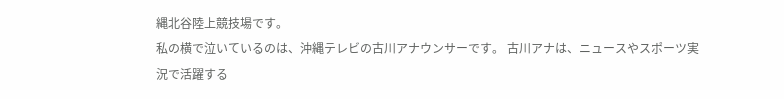縄北谷陸上競技場です。
私の横で泣いているのは、沖縄テレビの古川アナウンサーです。 古川アナは、ニュースやスポーツ実況で活躍する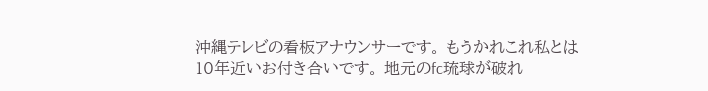沖縄テレビの看板アナウンサーです。 もうかれこれ私とは10年近いお付き合いです。 地元のfc琉球が破れ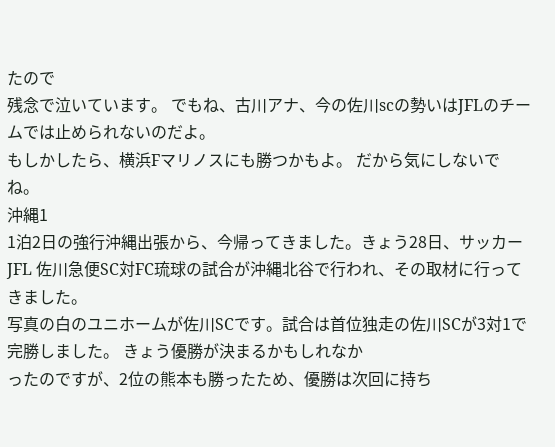たので
残念で泣いています。 でもね、古川アナ、今の佐川scの勢いはJFLのチームでは止められないのだよ。
もしかしたら、横浜Fマリノスにも勝つかもよ。 だから気にしないでね。
沖縄1
1泊2日の強行沖縄出張から、今帰ってきました。きょう28日、サッカーJFL 佐川急便SC対FC琉球の試合が沖縄北谷で行われ、その取材に行ってきました。
写真の白のユニホームが佐川SCです。試合は首位独走の佐川SCが3対1で完勝しました。 きょう優勝が決まるかもしれなか
ったのですが、2位の熊本も勝ったため、優勝は次回に持ち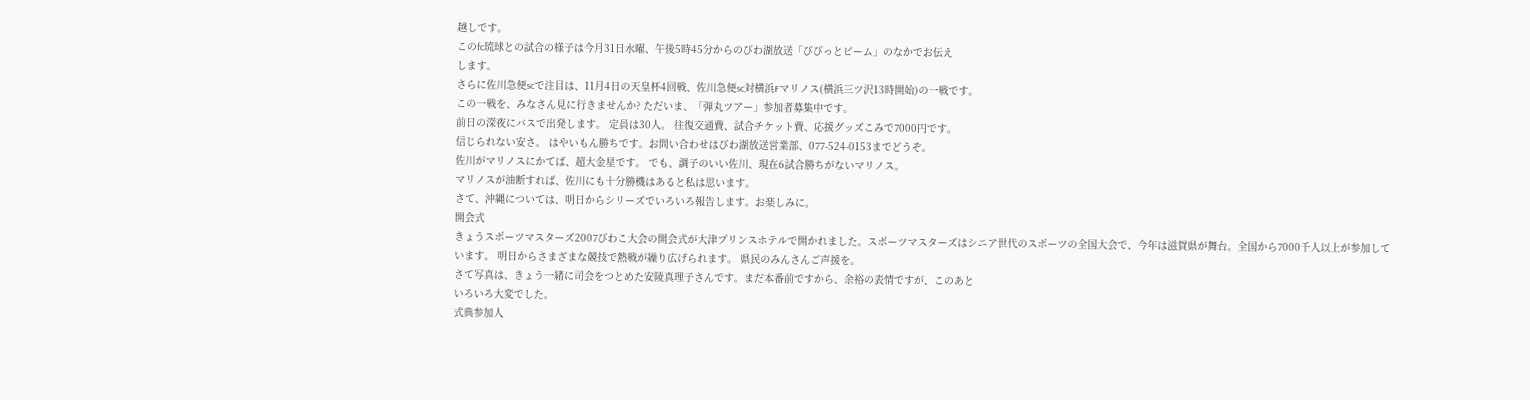越しです。
このfc琉球との試合の様子は今月31日水曜、午後5時45分からのびわ湖放送「びびっとビーム」のなかでお伝え
します。
さらに佐川急便scで注目は、11月4日の天皇杯4回戦、佐川急便sc対横浜Fマリノス(横浜三ツ沢13時開始)の一戦です。
この一戦を、みなさん見に行きませんか? ただいま、「弾丸ツアー」参加者募集中です。
前日の深夜にバスで出発します。 定員は30人。 往復交通費、試合チケット費、応援グッズこみで7000円です。
信じられない安さ。 はやいもん勝ちです。お問い合わせはびわ湖放送営業部、077-524-0153までどうぞ。
佐川がマリノスにかてば、超大金星です。 でも、調子のいい佐川、現在6試合勝ちがないマリノス。
マリノスが油断すれば、佐川にも十分勝機はあると私は思います。
さて、沖縄については、明日からシリーズでいろいろ報告します。お楽しみに。
開会式
きょうスポーツマスターズ2007びわこ大会の開会式が大津プリンスホテルで開かれました。スポーツマスターズはシニア世代のスポーツの全国大会で、今年は滋賀県が舞台。全国から7000千人以上が参加しています。 明日からさまざまな競技で熱戦が繰り広げられます。 県民のみんさんご声援を。
さて写真は、きょう一緒に司会をつとめた安陵真理子さんです。まだ本番前ですから、余裕の表情ですが、このあと
いろいろ大変でした。
式典参加人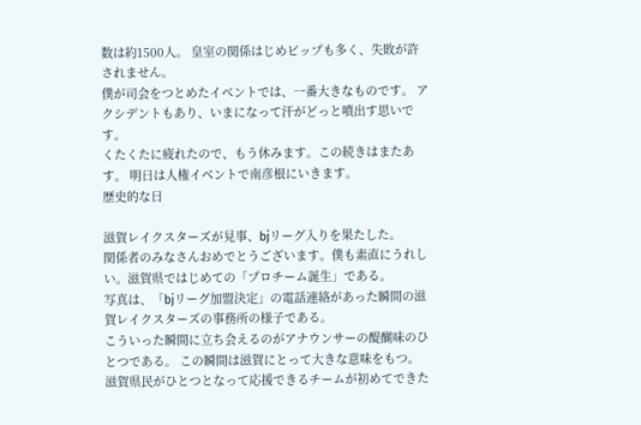数は約1500人。 皇室の関係はじめビップも多く、失敗が許されません。
僕が司会をつとめたイベントでは、一番大きなものです。 アクシデントもあり、いまになって汗がどっと噴出す思いです。
くたくたに疲れたので、もう休みます。この続きはまたあす。 明日は人権イベントで南彦根にいきます。
歴史的な日

滋賀レイクスターズが見事、bjリーグ入りを果たした。
関係者のみなさんおめでとうございます。僕も素直にうれしい。滋賀県ではじめての「プロチーム誕生」である。
写真は、「bjリーグ加盟決定」の電話連絡があった瞬間の滋賀レイクスターズの事務所の様子である。
こういった瞬間に立ち会えるのがアナウンサーの醍醐味のひとつである。 この瞬間は滋賀にとって大きな意味をもつ。
滋賀県民がひとつとなって応援できるチームが初めてできた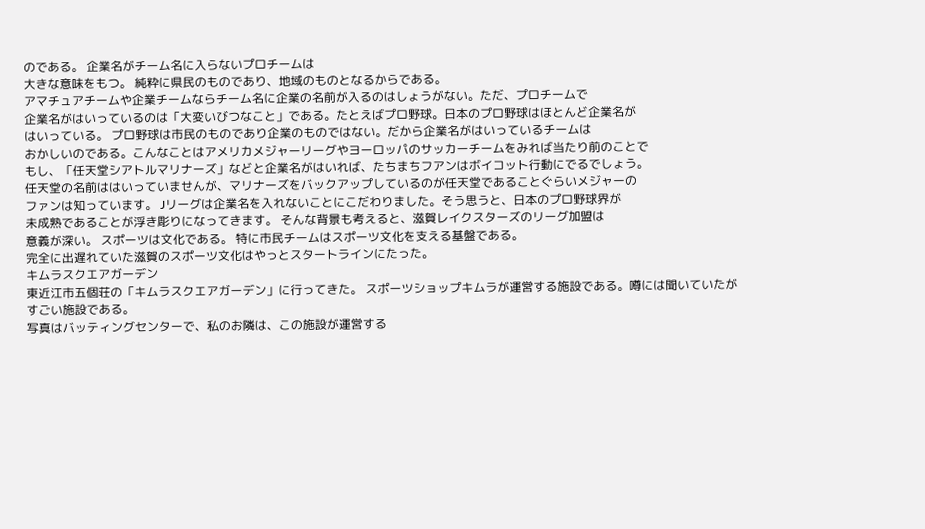のである。 企業名がチーム名に入らないプロチームは
大きな意味をもつ。 純粋に県民のものであり、地域のものとなるからである。
アマチュアチームや企業チームならチーム名に企業の名前が入るのはしょうがない。ただ、プロチームで
企業名がはいっているのは「大変いびつなこと」である。たとえばプロ野球。日本のプロ野球はほとんど企業名が
はいっている。 プロ野球は市民のものであり企業のものではない。だから企業名がはいっているチームは
おかしいのである。こんなことはアメリカメジャーリーグやヨーロッパのサッカーチームをみれば当たり前のことで
もし、「任天堂シアトルマリナーズ」などと企業名がはいれば、たちまちフアンはボイコット行動にでるでしょう。
任天堂の名前ははいっていませんが、マリナーズをバックアップしているのが任天堂であることぐらいメジャーの
ファンは知っています。 Jリーグは企業名を入れないことにこだわりました。そう思うと、日本のプロ野球界が
未成熟であることが浮き彫りになってきます。 そんな背景も考えると、滋賀レイクスターズのリーグ加盟は
意義が深い。 スポーツは文化である。 特に市民チームはスポーツ文化を支える基盤である。
完全に出遅れていた滋賀のスポーツ文化はやっとスタートラインにたった。
キムラスクエアガーデン
東近江市五個荘の「キムラスクエアガーデン」に行ってきた。 スポーツショップキムラが運営する施設である。噂には聞いていたがすごい施設である。
写真はバッティングセンターで、私のお隣は、この施設が運営する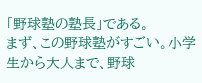「野球塾の塾長」である。
まず、この野球塾がすごい。小学生から大人まで、野球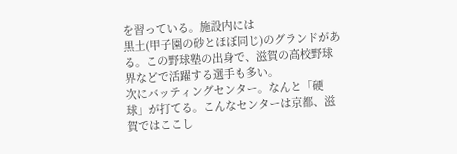を習っている。施設内には
黒土(甲子園の砂とほぼ同じ)のグランドがある。この野球塾の出身で、滋賀の高校野球界などで活躍する選手も多い。
次にバッティングセンター。なんと「硬球」が打てる。こんなセンターは京都、滋賀ではここし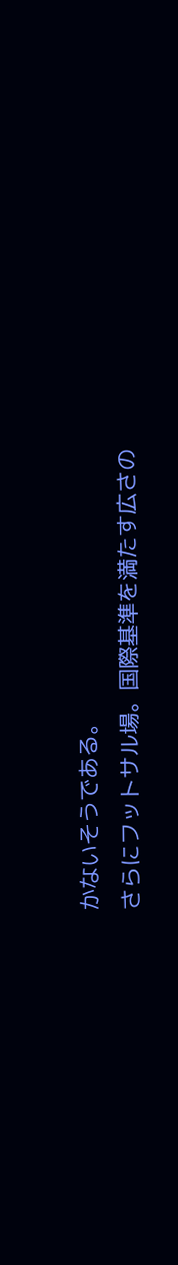かないそうである。
さらにフットサル場。国際基準を満たす広さの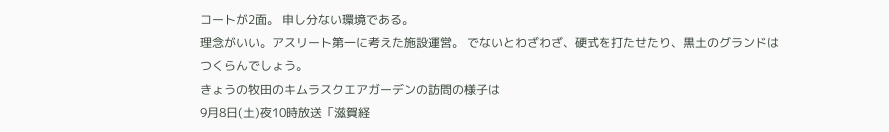コートが2面。 申し分ない環境である。
理念がいい。アスリート第一に考えた施設運営。 でないとわざわざ、硬式を打たせたり、黒土のグランドは
つくらんでしょう。
きょうの牧田のキムラスクエアガーデンの訪問の様子は
9月8日(土)夜10時放送「滋賀経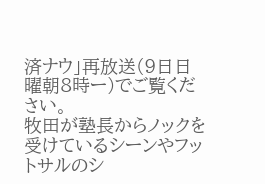済ナウ」再放送(9日日曜朝8時ー)でご覧ください。
牧田が塾長からノックを受けているシーンやフットサルのシ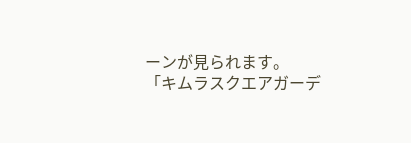ーンが見られます。
「キムラスクエアガーデ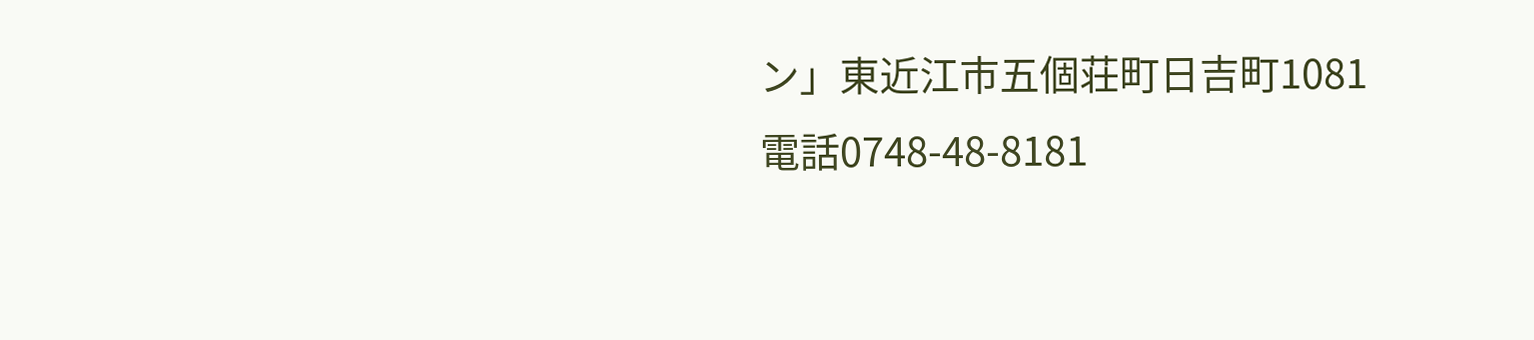ン」東近江市五個荘町日吉町1081 電話0748-48-8181